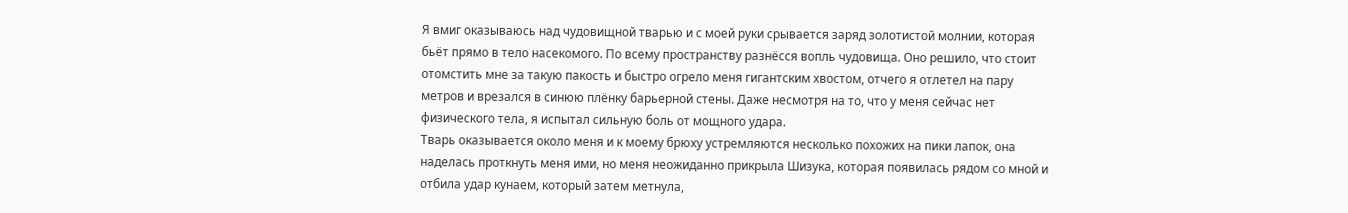Я вмиг оказываюсь над чудовищной тварью и с моей руки срывается заряд золотистой молнии, которая бьёт прямо в тело насекомого. По всему пространству разнёсся вопль чудовища. Оно решило, что стоит отомстить мне за такую пакость и быстро огрело меня гигантским хвостом, отчего я отлетел на пару метров и врезался в синюю плёнку барьерной стены. Даже несмотря на то, что у меня сейчас нет физического тела, я испытал сильную боль от мощного удара.
Тварь оказывается около меня и к моему брюху устремляются несколько похожих на пики лапок, она наделась проткнуть меня ими, но меня неожиданно прикрыла Шизука, которая появилась рядом со мной и отбила удар кунаем, который затем метнула,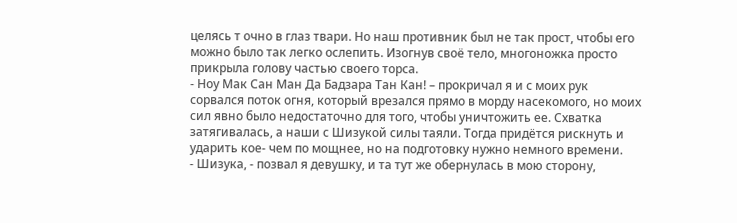целясь т очно в глаз твари. Но наш противник был не так прост, чтобы его можно было так легко ослепить. Изогнув своё тело, многоножка просто прикрыла голову частью своего торса.
- Ноу Мак Сан Ман Да Бадзара Тан Кан! – прокричал я и с моих рук сорвался поток огня, который врезался прямо в морду насекомого, но моих сил явно было недостаточно для того, чтобы уничтожить ее. Схватка затягивалась, а наши с Шизукой силы таяли. Тогда придётся рискнуть и ударить кое- чем по мощнее, но на подготовку нужно немного времени.
- Шизука, - позвал я девушку, и та тут же обернулась в мою сторону,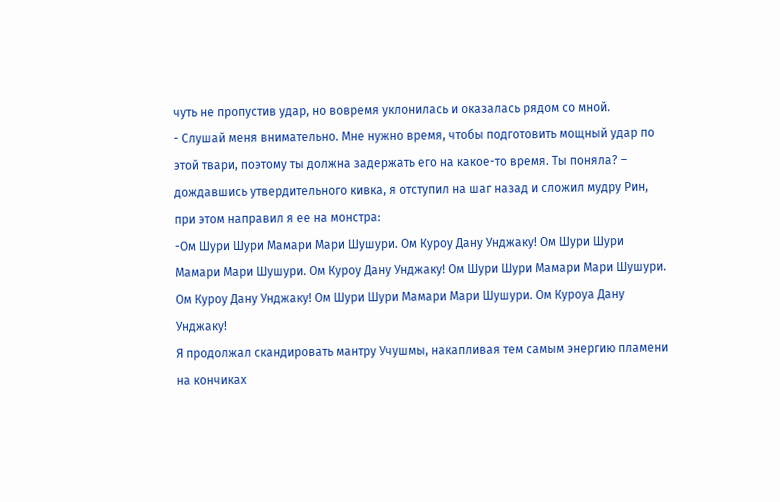чуть не пропустив удар, но вовремя уклонилась и оказалась рядом со мной.
- Слушай меня внимательно. Мне нужно время, чтобы подготовить мощный удар по этой твари, поэтому ты должна задержать его на какое-то время. Ты поняла? – дождавшись утвердительного кивка, я отступил на шаг назад и сложил мудру Рин, при этом направил я ее на монстра:
-Ом Шури Шури Мамари Мари Шушури. Ом Куроу Дану Унджаку! Ом Шури Шури Мамари Мари Шушури. Ом Куроу Дану Унджаку! Ом Шури Шури Мамари Мари Шушури. Ом Куроу Дану Унджаку! Ом Шури Шури Мамари Мари Шушури. Ом Куроуа Дану Унджаку!
Я продолжал скандировать мантру Учушмы, накапливая тем самым энергию пламени на кончиках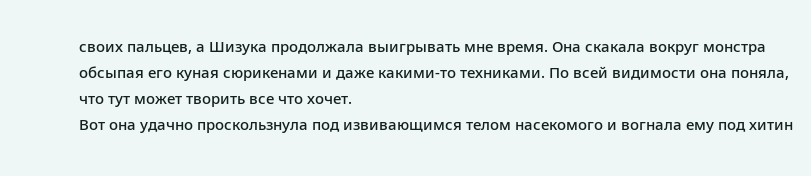своих пальцев, а Шизука продолжала выигрывать мне время. Она скакала вокруг монстра обсыпая его куная сюрикенами и даже какими-то техниками. По всей видимости она поняла, что тут может творить все что хочет.
Вот она удачно проскользнула под извивающимся телом насекомого и вогнала ему под хитин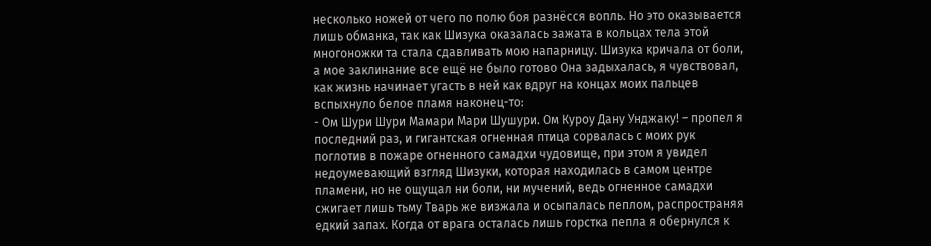несколько ножей от чего по полю боя разнёсся вопль. Но это оказывается лишь обманка, так как Шизука оказалась зажата в кольцах тела этой многоножки та стала сдавливать мою напарницу. Шизука кричала от боли, а мое заклинание все ещё не было готово Она задыхалась, я чувствовал, как жизнь начинает угасть в ней как вдруг на концах моих пальцев вспыхнуло белое пламя наконец-то:
- Ом Шури Шури Мамари Мари Шушури. Ом Куроу Дану Унджаку! – пропел я последний раз, и гигантская огненная птица сорвалась с моих рук поглотив в пожаре огненного самадхи чудовище, при этом я увидел недоумевающий взгляд Шизуки, которая находилась в самом центре пламени, но не ощущал ни боли, ни мучений, ведь огненное самадхи сжигает лишь тьму Тварь же визжала и осыпалась пеплом, распространяя едкий запах. Когда от врага осталась лишь горстка пепла я обернулся к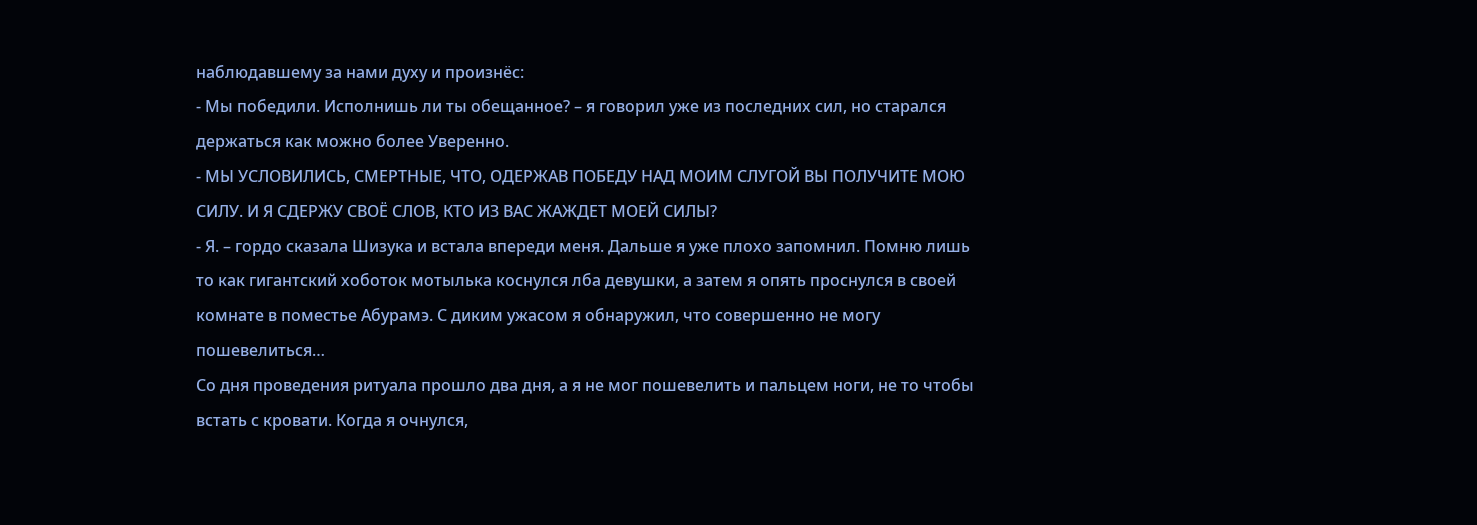наблюдавшему за нами духу и произнёс:
- Мы победили. Исполнишь ли ты обещанное? – я говорил уже из последних сил, но старался держаться как можно более Уверенно.
- МЫ УСЛОВИЛИСЬ, СМЕРТНЫЕ, ЧТО, ОДЕРЖАВ ПОБЕДУ НАД МОИМ СЛУГОЙ ВЫ ПОЛУЧИТЕ МОЮ СИЛУ. И Я СДЕРЖУ СВОЁ СЛОВ, КТО ИЗ ВАС ЖАЖДЕТ МОЕЙ СИЛЫ?
- Я. – гордо сказала Шизука и встала впереди меня. Дальше я уже плохо запомнил. Помню лишь то как гигантский хоботок мотылька коснулся лба девушки, а затем я опять проснулся в своей комнате в поместье Абурамэ. С диким ужасом я обнаружил, что совершенно не могу пошевелиться…
Со дня проведения ритуала прошло два дня, а я не мог пошевелить и пальцем ноги, не то чтобы встать с кровати. Когда я очнулся,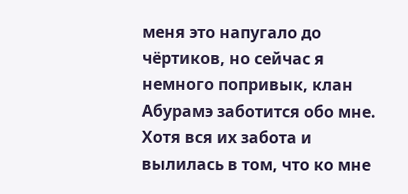меня это напугало до чёртиков, но сейчас я немного попривык, клан Абурамэ заботится обо мне. Хотя вся их забота и вылилась в том, что ко мне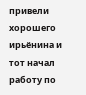привели хорошего ирьёнина и тот начал работу по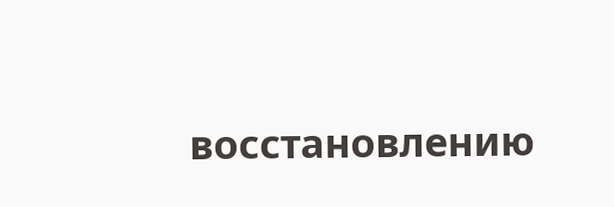восстановлению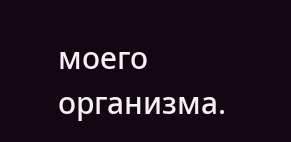моего организма.